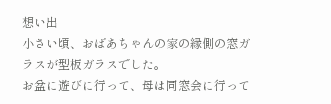想い出
小さい頃、おばあちゃんの家の縁側の窓ガラスが型板ガラスでした。
お盆に遊びに行って、母は同窓会に行って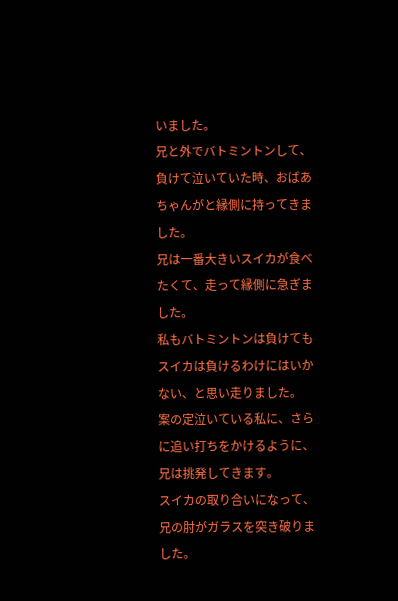いました。
兄と外でバトミントンして、負けて泣いていた時、おばあちゃんがと縁側に持ってきました。
兄は一番大きいスイカが食べたくて、走って縁側に急ぎました。
私もバトミントンは負けてもスイカは負けるわけにはいかない、と思い走りました。
案の定泣いている私に、さらに追い打ちをかけるように、兄は挑発してきます。
スイカの取り合いになって、兄の肘がガラスを突き破りました。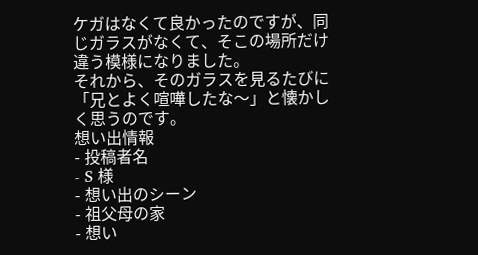ケガはなくて良かったのですが、同じガラスがなくて、そこの場所だけ違う模様になりました。
それから、そのガラスを見るたびに「兄とよく喧嘩したな〜」と懐かしく思うのです。
想い出情報
- 投稿者名
- S 様
- 想い出のシーン
- 祖父母の家
- 想い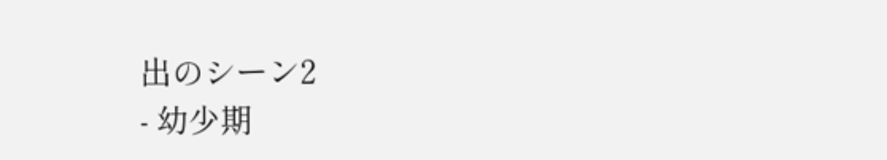出のシーン2
- 幼少期